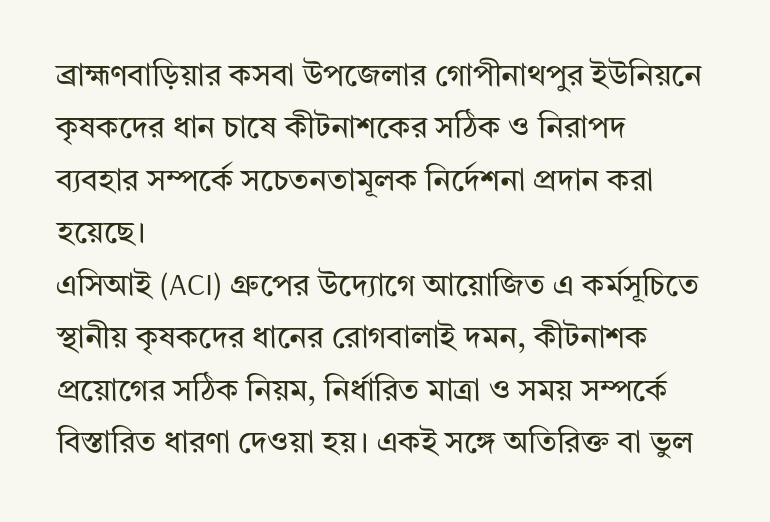ব্রাহ্মণবাড়িয়ার কসবা উপজেলার গোপীনাথপুর ইউনিয়নে কৃষকদের ধান চাষে কীটনাশকের সঠিক ও নিরাপদ ব্যবহার সম্পর্কে সচেতনতামূলক নির্দেশনা প্রদান করা হয়েছে।
এসিআই (ACI) গ্রুপের উদ্যোগে আয়োজিত এ কর্মসূচিতে স্থানীয় কৃষকদের ধানের রোগবালাই দমন, কীটনাশক প্রয়োগের সঠিক নিয়ম, নির্ধারিত মাত্রা ও সময় সম্পর্কে বিস্তারিত ধারণা দেওয়া হয়। একই সঙ্গে অতিরিক্ত বা ভুল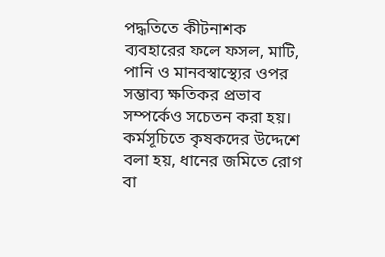পদ্ধতিতে কীটনাশক ব্যবহারের ফলে ফসল, মাটি, পানি ও মানবস্বাস্থ্যের ওপর সম্ভাব্য ক্ষতিকর প্রভাব সম্পর্কেও সচেতন করা হয়।
কর্মসূচিতে কৃষকদের উদ্দেশে বলা হয়, ধানের জমিতে রোগ বা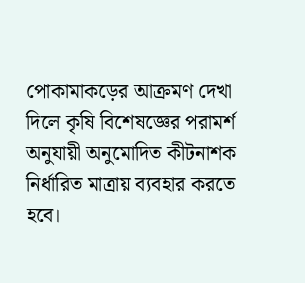পোকামাকড়ের আক্রমণ দেখা দিলে কৃষি বিশেষজ্ঞের পরামর্শ অনুযায়ী অনুমোদিত কীটনাশক নির্ধারিত মাত্রায় ব্যবহার করতে হবে।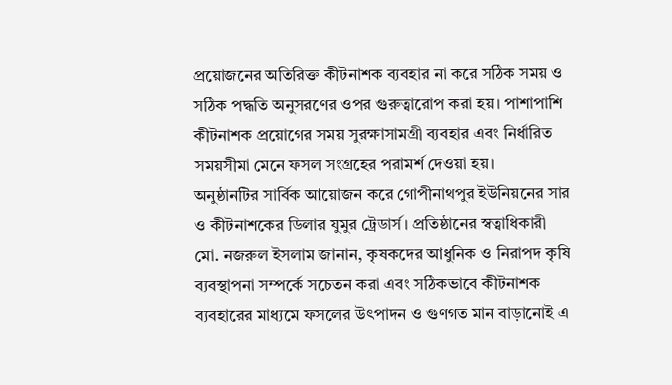প্রয়োজনের অতিরিক্ত কীটনাশক ব্যবহার না করে সঠিক সময় ও সঠিক পদ্ধতি অনুসরণের ওপর গুরুত্বারোপ করা হয়। পাশাপাশি কীটনাশক প্রয়োগের সময় সুরক্ষাসামগ্রী ব্যবহার এবং নির্ধারিত সময়সীমা মেনে ফসল সংগ্রহের পরামর্শ দেওয়া হয়।
অনুষ্ঠানটির সার্বিক আয়োজন করে গোপীনাথপুর ইউনিয়নের সার ও কীটনাশকের ডিলার যুমুর ট্রেডার্স। প্রতিষ্ঠানের স্বত্বাধিকারী মো. নজরুল ইসলাম জানান, কৃষকদের আধুনিক ও নিরাপদ কৃষি ব্যবস্থাপনা সম্পর্কে সচেতন করা এবং সঠিকভাবে কীটনাশক ব্যবহারের মাধ্যমে ফসলের উৎপাদন ও গুণগত মান বাড়ানোই এ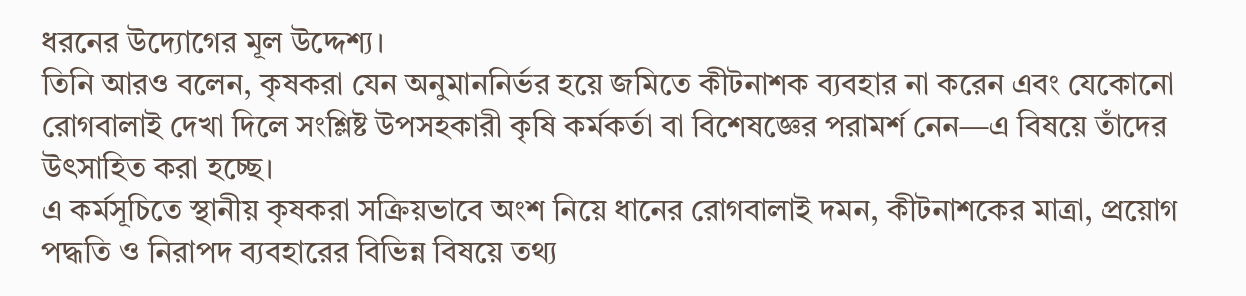ধরনের উদ্যোগের মূল উদ্দেশ্য।
তিনি আরও বলেন, কৃষকরা যেন অনুমাননির্ভর হয়ে জমিতে কীটনাশক ব্যবহার না করেন এবং যেকোনো রোগবালাই দেখা দিলে সংশ্লিষ্ট উপসহকারী কৃষি কর্মকর্তা বা বিশেষজ্ঞের পরামর্শ নেন—এ বিষয়ে তাঁদের উৎসাহিত করা হচ্ছে।
এ কর্মসূচিতে স্থানীয় কৃষকরা সক্রিয়ভাবে অংশ নিয়ে ধানের রোগবালাই দমন, কীটনাশকের মাত্রা, প্রয়োগ পদ্ধতি ও নিরাপদ ব্যবহারের বিভিন্ন বিষয়ে তথ্য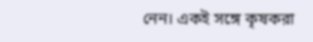নেন। একই সঙ্গে কৃষকরা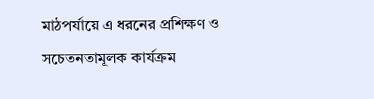মাঠপর্যায়ে এ ধরনের প্রশিক্ষণ ও সচেতনতামূলক কার্যক্রম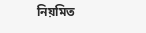নিয়মিত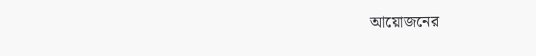আয়োজনের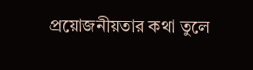প্রয়োজনীয়তার কথা তুলে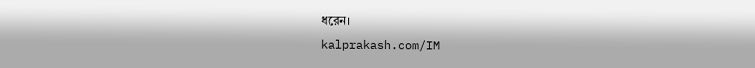ধরেন।
kalprakash.com/IM